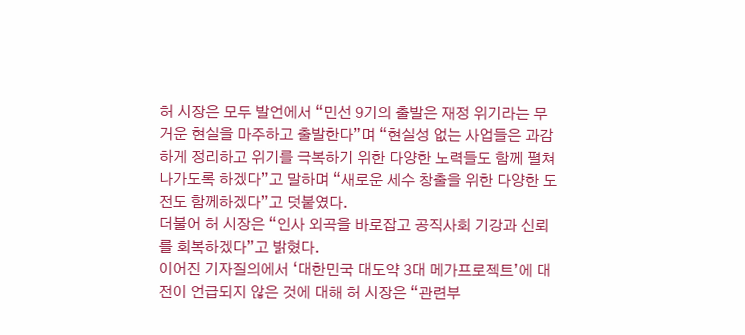허 시장은 모두 발언에서 “민선 9기의 출발은 재정 위기라는 무거운 현실을 마주하고 출발한다”며 “현실성 없는 사업들은 과감하게 정리하고 위기를 극복하기 위한 다양한 노력들도 함께 펼쳐 나가도록 하겠다”고 말하며 “새로운 세수 창출을 위한 다양한 도전도 함께하겠다”고 덧붙였다.
더불어 허 시장은 “인사 외곡을 바로잡고 공직사회 기강과 신뢰를 회복하겠다”고 밝혔다.
이어진 기자질의에서 ‘대한민국 대도약 3대 메가프로젝트’에 대전이 언급되지 않은 것에 대해 허 시장은 “관련부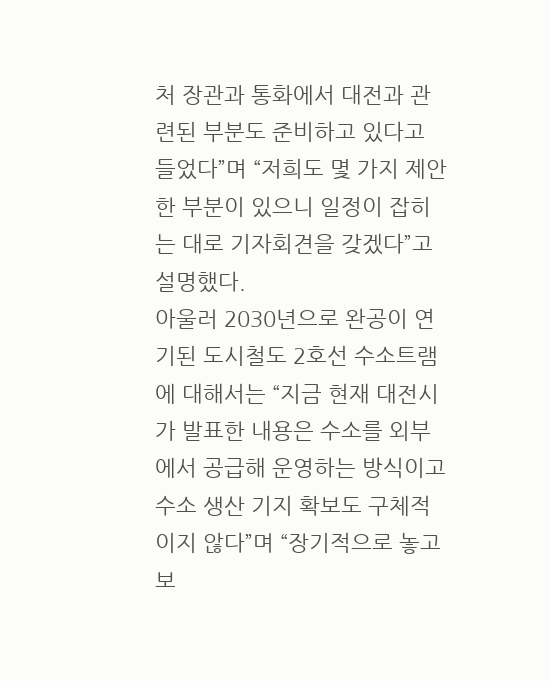처 장관과 통화에서 대전과 관련된 부분도 준비하고 있다고 들었다”며 “저희도 몇 가지 제안한 부분이 있으니 일정이 잡히는 대로 기자회견을 갖겠다”고 설명했다.
아울러 2030년으로 완공이 연기된 도시철도 2호선 수소트램에 대해서는 “지금 현재 대전시가 발표한 내용은 수소를 외부에서 공급해 운영하는 방식이고 수소 생산 기지 확보도 구체적이지 않다”며 “장기적으로 놓고 보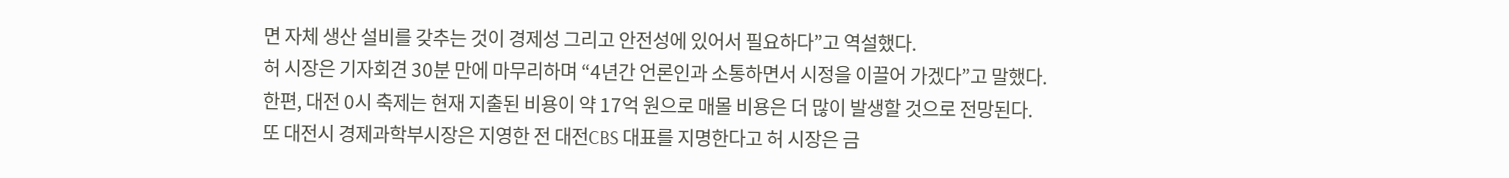면 자체 생산 설비를 갖추는 것이 경제성 그리고 안전성에 있어서 필요하다”고 역설했다.
허 시장은 기자회견 30분 만에 마무리하며 “4년간 언론인과 소통하면서 시정을 이끌어 가겠다”고 말했다.
한편, 대전 0시 축제는 현재 지출된 비용이 약 17억 원으로 매몰 비용은 더 많이 발생할 것으로 전망된다.
또 대전시 경제과학부시장은 지영한 전 대전CBS 대표를 지명한다고 허 시장은 금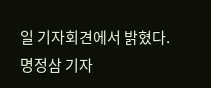일 기자회견에서 밝혔다.
명정삼 기자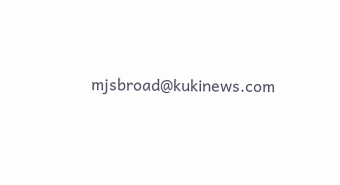mjsbroad@kukinews.com